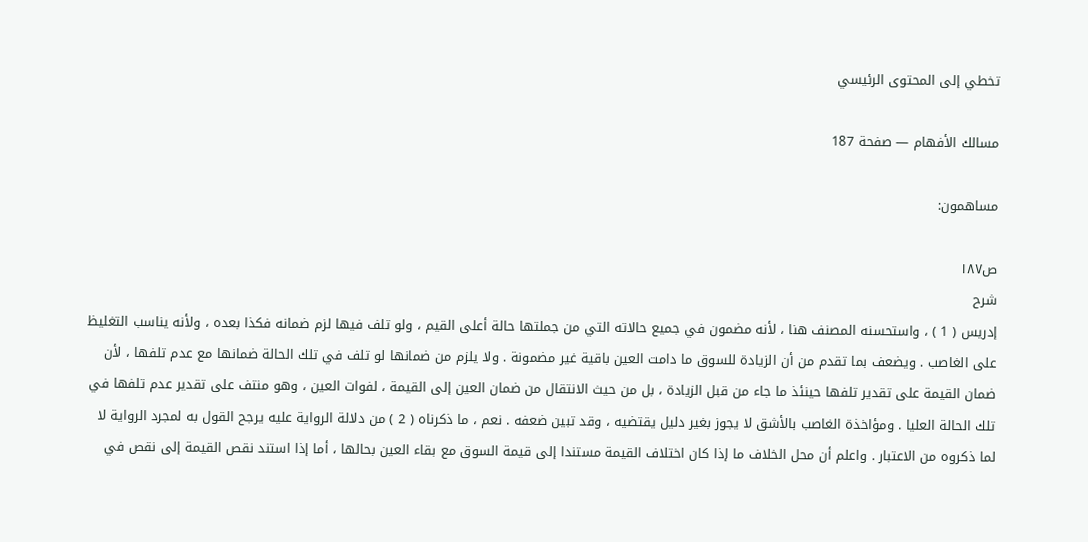تخطي إلى المحتوى الرئيسي

مسالك الأفهام — صفحة 187

مساهمون:

ص١٨٧
شرح
إدريس ( 1 ) ، واستحسنه المصنف هنا ، لأنه مضمون في جميع حالاته التي من جملتها حالة أعلى القيم ، ولو تلف فيها لزم ضمانه فكذا بعده ، ولأنه يناسب التغليظ على الغاصب . ويضعف بما تقدم من أن الزيادة للسوق ما دامت العين باقية غير مضمونة . ولا يلزم من ضمانها لو تلف في تلك الحالة ضمانها مع عدم تلفها ، لأن ضمان القيمة على تقدير تلفها حينئذ ما جاء من قبل الزيادة ، بل من حيث الانتقال من ضمان العين إلى القيمة ، لفوات العين ، وهو منتف على تقدير عدم تلفها في تلك الحالة العليا . ومؤاخذة الغاصب بالأشق لا يجوز بغير دليل يقتضيه ، وقد تبين ضعفه . نعم ، ما ذكرناه ( 2 ) من دلالة الرواية عليه يرجح القول به لمجرد الرواية لا لما ذكروه من الاعتبار . واعلم أن محل الخلاف ما إذا كان اختلاف القيمة مستندا إلى قيمة السوق مع بقاء العين بحالها ، أما إذا استند نقص القيمة إلى نقص في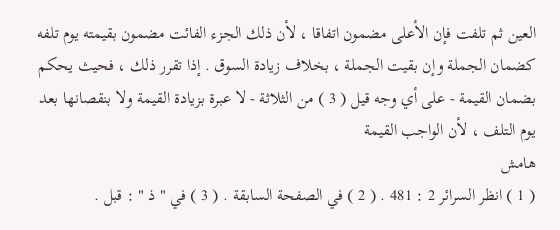العين ثم تلفت فإن الأعلى مضمون اتفاقا ، لأن ذلك الجزء الفائت مضمون بقيمته يوم تلفه كضمان الجملة وإن بقيت الجملة ، بخلاف زيادة السوق . إذا تقرر ذلك ، فحيث يحكم بضمان القيمة - على أي وجه قيل ( 3 ) من الثلاثة - لا عبرة بزيادة القيمة ولا بنقصانها بعد يوم التلف ، لأن الواجب القيمة
هامش
( 1 ) انظر السرائر 2 : 481 . ( 2 ) في الصفحة السابقة . ( 3 ) في " ذ " : قبل .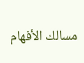مسالك الأفهام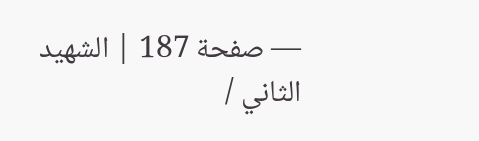— صفحة 187 | الشهيد الثاني /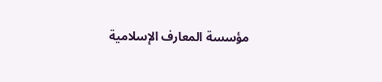مؤسسة المعارف الإسلامية